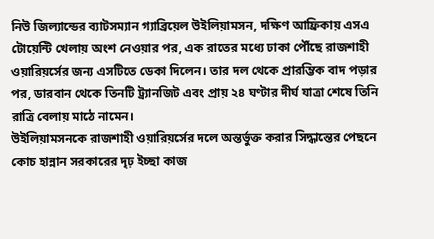নিউ জিল্যান্ডের ব্যাটসম্যান গ্যাব্রিয়েল উইলিয়ামসন, দক্ষিণ আফ্রিকায় এসএ টোয়েন্টি খেলায় অংশ নেওয়ার পর, এক রাতের মধ্যে ঢাকা পৌঁছে রাজশাহী ওয়ারিয়র্সের জন্য এসটিতে ডেকা দিলেন। তার দল থেকে প্রারম্ভিক বাদ পড়ার পর, ডারবান থেকে তিনটি ট্র্যানজিট এবং প্রায় ২৪ ঘণ্টার দীর্ঘ যাত্রা শেষে তিনি রাত্রি বেলায় মাঠে নামেন।
উইলিয়ামসনকে রাজশাহী ওয়ারিয়র্সের দলে অন্তর্ভুক্ত করার সিদ্ধান্তের পেছনে কোচ হান্নান সরকারের দৃঢ় ইচ্ছা কাজ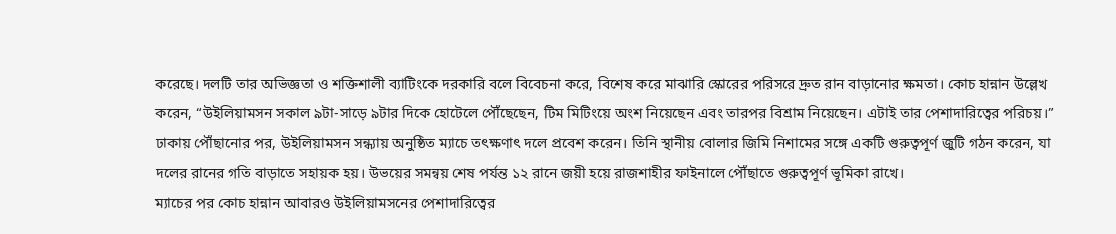করেছে। দলটি তার অভিজ্ঞতা ও শক্তিশালী ব্যাটিংকে দরকারি বলে বিবেচনা করে, বিশেষ করে মাঝারি স্কোরের পরিসরে দ্রুত রান বাড়ানোর ক্ষমতা। কোচ হান্নান উল্লেখ করেন, “উইলিয়ামসন সকাল ৯টা-সাড়ে ৯টার দিকে হোটেলে পৌঁছেছেন, টিম মিটিংয়ে অংশ নিয়েছেন এবং তারপর বিশ্রাম নিয়েছেন। এটাই তার পেশাদারিত্বের পরিচয়।”
ঢাকায় পৌঁছানোর পর, উইলিয়ামসন সন্ধ্যায় অনুষ্ঠিত ম্যাচে তৎক্ষণাৎ দলে প্রবেশ করেন। তিনি স্থানীয় বোলার জিমি নিশামের সঙ্গে একটি গুরুত্বপূর্ণ জুটি গঠন করেন, যা দলের রানের গতি বাড়াতে সহায়ক হয়। উভয়ের সমন্বয় শেষ পর্যন্ত ১২ রানে জয়ী হয়ে রাজশাহীর ফাইনালে পৌঁছাতে গুরুত্বপূর্ণ ভূমিকা রাখে।
ম্যাচের পর কোচ হান্নান আবারও উইলিয়ামসনের পেশাদারিত্বের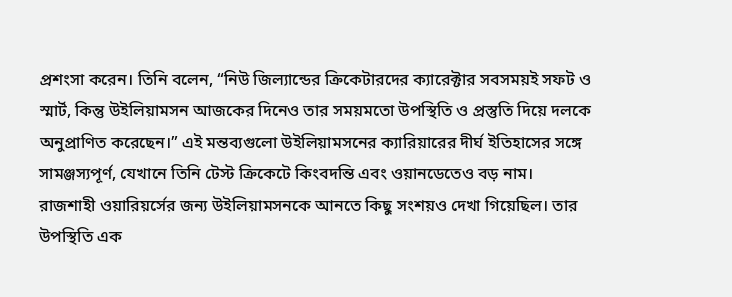প্রশংসা করেন। তিনি বলেন, “নিউ জিল্যান্ডের ক্রিকেটারদের ক্যারেক্টার সবসময়ই সফট ও স্মার্ট, কিন্তু উইলিয়ামসন আজকের দিনেও তার সময়মতো উপস্থিতি ও প্রস্তুতি দিয়ে দলকে অনুপ্রাণিত করেছেন।” এই মন্তব্যগুলো উইলিয়ামসনের ক্যারিয়ারের দীর্ঘ ইতিহাসের সঙ্গে সামঞ্জস্যপূর্ণ, যেখানে তিনি টেস্ট ক্রিকেটে কিংবদন্তি এবং ওয়ানডেতেও বড় নাম।
রাজশাহী ওয়ারিয়র্সের জন্য উইলিয়ামসনকে আনতে কিছু সংশয়ও দেখা গিয়েছিল। তার উপস্থিতি এক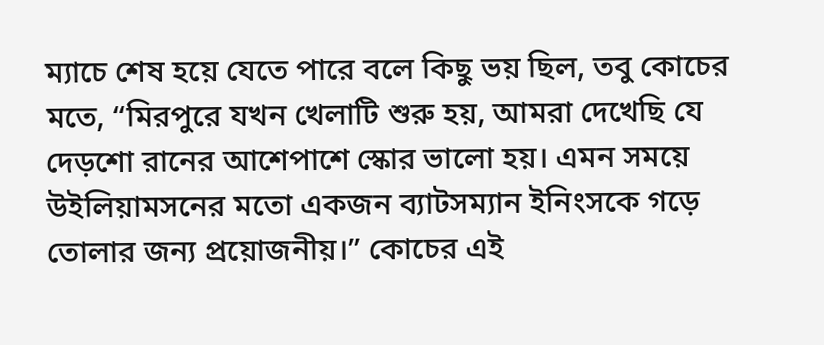ম্যাচে শেষ হয়ে যেতে পারে বলে কিছু ভয় ছিল, তবু কোচের মতে, “মিরপুরে যখন খেলাটি শুরু হয়, আমরা দেখেছি যে দেড়শো রানের আশেপাশে স্কোর ভালো হয়। এমন সময়ে উইলিয়ামসনের মতো একজন ব্যাটসম্যান ইনিংসকে গড়ে তোলার জন্য প্রয়োজনীয়।” কোচের এই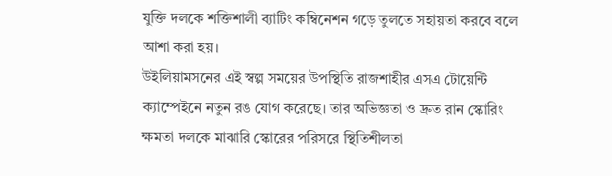যুক্তি দলকে শক্তিশালী ব্যাটিং কম্বিনেশন গড়ে তুলতে সহায়তা করবে বলে আশা করা হয়।
উইলিয়ামসনের এই স্বল্প সময়ের উপস্থিতি রাজশাহীর এসএ টোয়েন্টি ক্যাম্পেইনে নতুন রঙ যোগ করেছে। তার অভিজ্ঞতা ও দ্রুত রান স্কোরিং ক্ষমতা দলকে মাঝারি স্কোরের পরিসরে স্থিতিশীলতা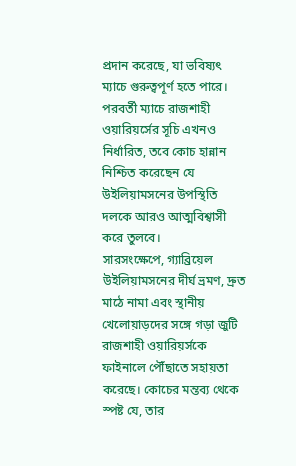প্রদান করেছে, যা ভবিষ্যৎ ম্যাচে গুরুত্বপূর্ণ হতে পারে। পরবর্তী ম্যাচে রাজশাহী ওয়ারিয়র্সের সূচি এখনও নির্ধারিত, তবে কোচ হান্নান নিশ্চিত করেছেন যে উইলিয়ামসনের উপস্থিতি দলকে আরও আত্মবিশ্বাসী করে তুলবে।
সারসংক্ষেপে, গ্যাব্রিয়েল উইলিয়ামসনের দীর্ঘ ভ্রমণ, দ্রুত মাঠে নামা এবং স্থানীয় খেলোয়াড়দের সঙ্গে গড়া জুটি রাজশাহী ওয়ারিয়র্সকে ফাইনালে পৌঁছাতে সহায়তা করেছে। কোচের মন্তব্য থেকে স্পষ্ট যে, তার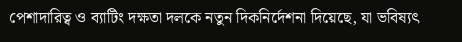পেশাদারিত্ব ও ব্যাটিং দক্ষতা দলকে নতুন দিকনির্দেশনা দিয়েছে, যা ভবিষ্যৎ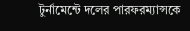টুর্নামেন্টে দলের পারফরম্যান্সকে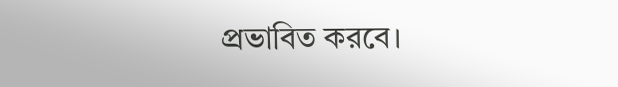প্রভাবিত করবে।